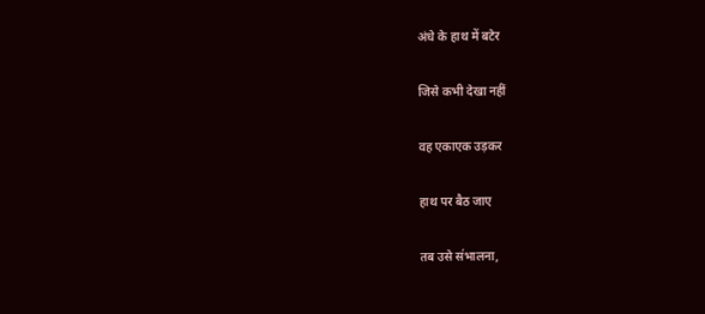अंधे के हाथ में बटेर

जिसे कभी देखा नहीं

वह एकाएक उड़कर

हाथ पर बैठ जाए

तब उसे स॔भालना,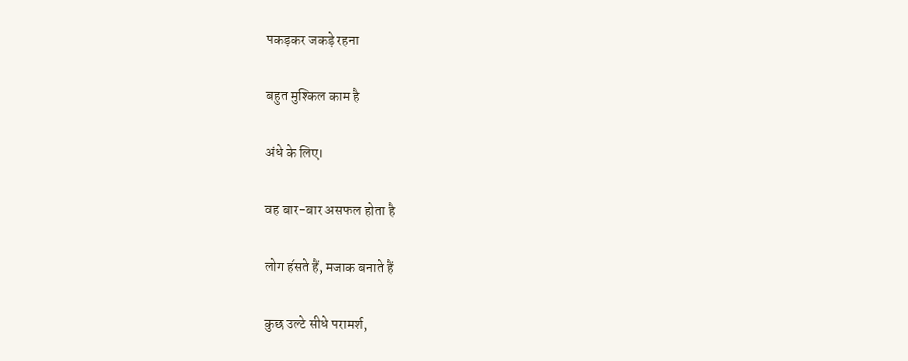पकड़कर जकड़े रहना

बहुत मुश्किल काम है

अंधे के लिए।

वह बार-बार असफल होता है

लोग ह॔सते हैं, मजाक बनाते हैं

कुछ उल्टे सीधे परामर्श,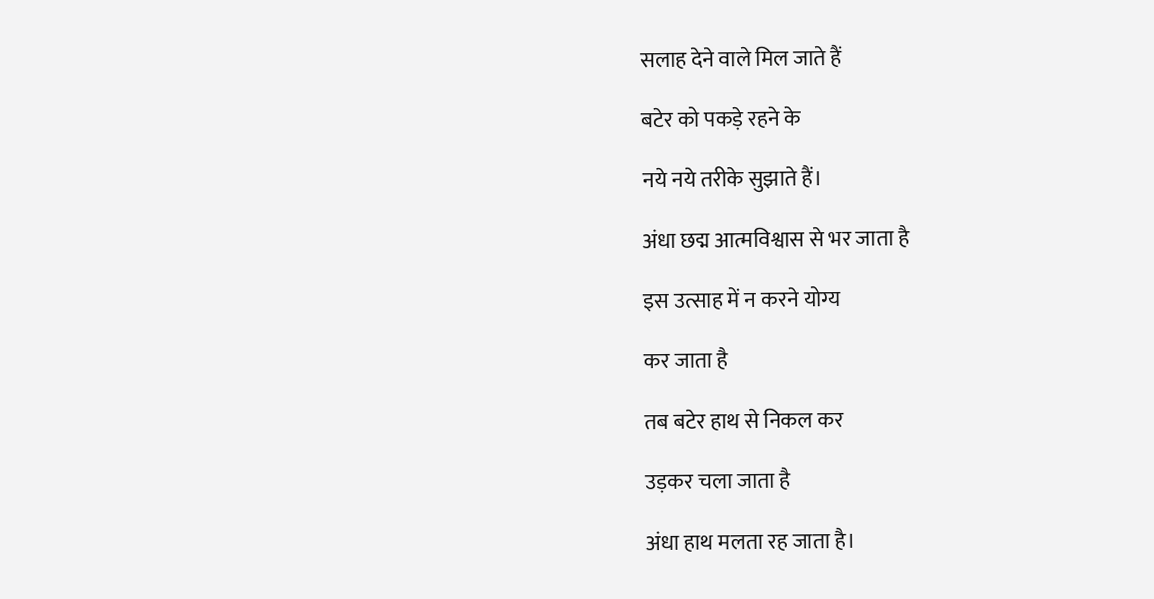सलाह देने वाले मिल जाते हैं

बटेर को पकड़े रहने के

नये नये तरीके सुझाते हैं।

अंधा छद्म आत्मविश्वास से भर जाता है

इस उत्साह में न करने योग्य

कर जाता है

तब बटेर हाथ से निकल कर

उड़कर चला जाता है

अंधा हाथ मलता रह जाता है।